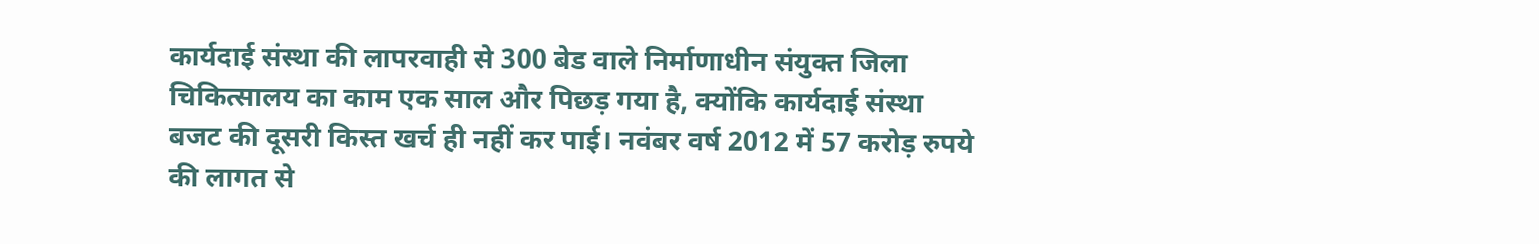कार्यदाई संस्था की लापरवाही से 300 बेड वाले निर्माणाधीन संयुक्त जिला चिकित्सालय का काम एक साल और पिछड़ गया है, क्योंकि कार्यदाई संस्था बजट की दूसरी किस्त खर्च ही नहीं कर पाई। नवंबर वर्ष 2012 में 57 करोड़ रुपये की लागत से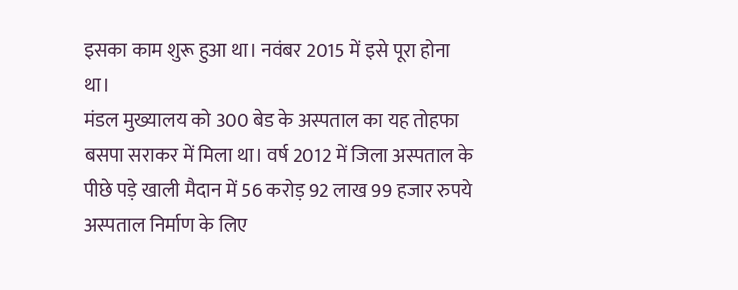इसका काम शुरू हुआ था। नवंबर 2015 में इसे पूरा होना था।
मंडल मुख्यालय को 300 बेड के अस्पताल का यह तोहफा बसपा सराकर में मिला था। वर्ष 2012 में जिला अस्पताल के पीछे पड़े खाली मैदान में 56 करोड़ 92 लाख 99 हजार रुपये अस्पताल निर्माण के लिए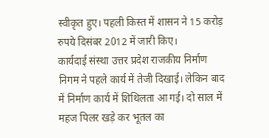स्वीकृत हुए। पहली किस्त में शासन ने 15 करोड़ रुपये दिसंबर 2012 में जारी किए।
कार्यदाई संस्था उत्तर प्रदेश राजकीय निर्माण निगम ने पहले कार्य में तेजी दिखाई। लेकिन बाद में निर्माण कार्य में शिथिलता आ गई। दो साल में महज पिलर खड़े कर भूतल का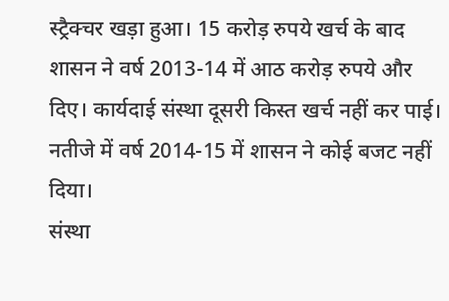स्ट्रैक्चर खड़ा हुआ। 15 करोड़ रुपये खर्च के बाद शासन ने वर्ष 2013-14 में आठ करोड़ रुपये और दिए। कार्यदाई संस्था दूसरी किस्त खर्च नहीं कर पाई। नतीजे में वर्ष 2014-15 में शासन ने कोई बजट नहीं दिया।
संस्था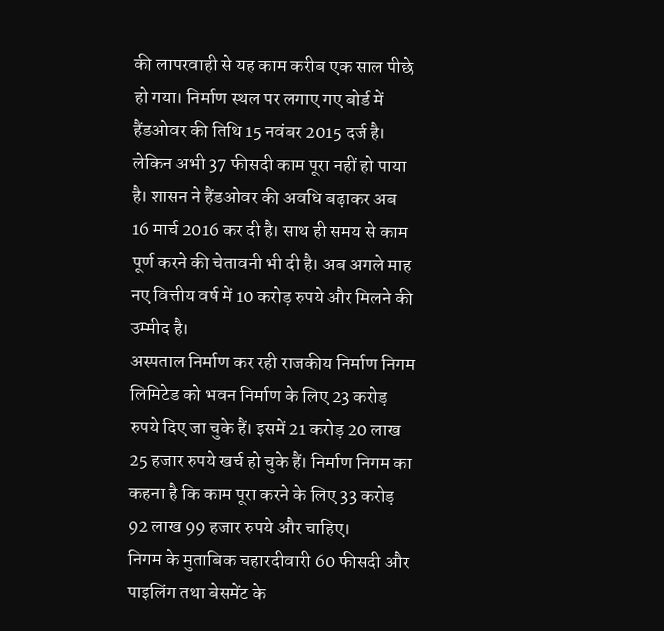की लापरवाही से यह काम करीब एक साल पीछे हो गया। निर्माण स्थल पर लगाए गए बोर्ड में हैंडओवर की तिथि 15 नवंबर 2015 दर्ज है। लेकिन अभी 37 फीसदी काम पूरा नहीं हो पाया है। शासन ने हैंडओवर की अवधि बढ़ाकर अब 16 मार्च 2016 कर दी है। साथ ही समय से काम पूर्ण करने की चेतावनी भी दी है। अब अगले माह नए वित्तीय वर्ष में 10 करोड़ रुपये और मिलने की उम्मीद है।
अस्पताल निर्माण कर रही राजकीय निर्माण निगम लिमिटेड को भवन निर्माण के लिए 23 करोड़ रुपये दिए जा चुके हैं। इसमें 21 करोड़ 20 लाख 25 हजार रुपये खर्च हो चुके हैं। निर्माण निगम का कहना है कि काम पूरा करने के लिए 33 करोड़ 92 लाख 99 हजार रुपये और चाहिए।
निगम के मुताबिक चहारदीवारी 60 फीसदी और पाइलिंग तथा बेसमेंट के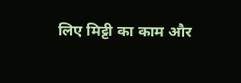लिए मिट्टी का काम और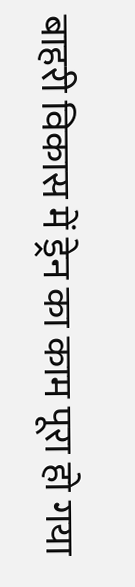बाहरी विकास में ड्रेन का काम पूरा हो गया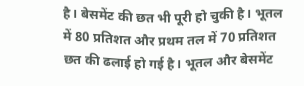है। बेसमेंट की छत भी पूरी हो चुकी है। भूतल में 80 प्रतिशत और प्रथम तल में 70 प्रतिशत छत की ढलाई हो गई है। भूतल और बेसमेंट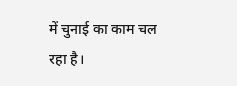में चुनाई का काम चल रहा है।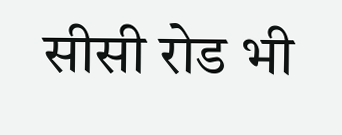सीसी रोड भी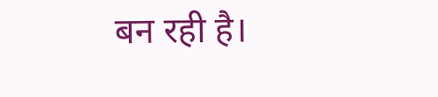बन रही है।